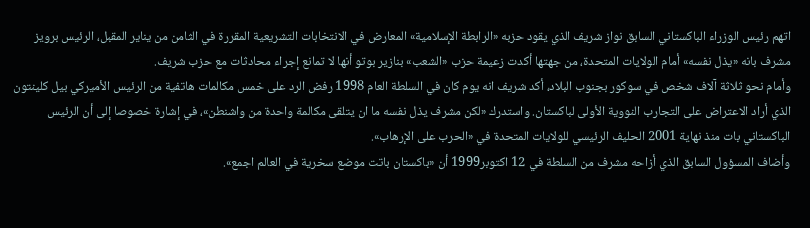اتهم رئيس الوزراء الباكستاني السابق نواز شريف الذي يقود حزبه «الرابطة الإسلامية» المعارض في الانتخابات التشريعية المقررة في الثامن من يناير المقبل، الرئيس برويز مشرف بانه «يذل نفسه» أمام الولايات المتحدة، من جهتها أكدت زعيمة حزب «الشعب» بنازير بوتو أنها لا تمانع إجراء محادثات مع حزب شريف.
وأمام نحو ثلاثة آلاف شخص في سوكور بجنوب البلاد، أكد شريف انه يوم كان في السلطة العام 1998 رفض الرد على خمس مكالمات هاتفية من الرئيس الأميركي بيل كلينتون الذي أراد الاعتراض على التجارب النووية الأولى لباكستان. واستدرك «لكن مشرف يذل نفسه ما ان يتلقى مكالمة واحدة من واشنطن»، في إشارة خصوصا إلى أن الرئيس الباكستاني بات منذ نهاية 2001 الحليف الرئيسي للولايات المتحدة في «الحرب على الإرهاب».
وأضاف المسؤول السابق الذي أزاحه مشرف من السلطة في 12 اكتوبر1999 أن «باكستان باتت موضع سخرية في العالم اجمع».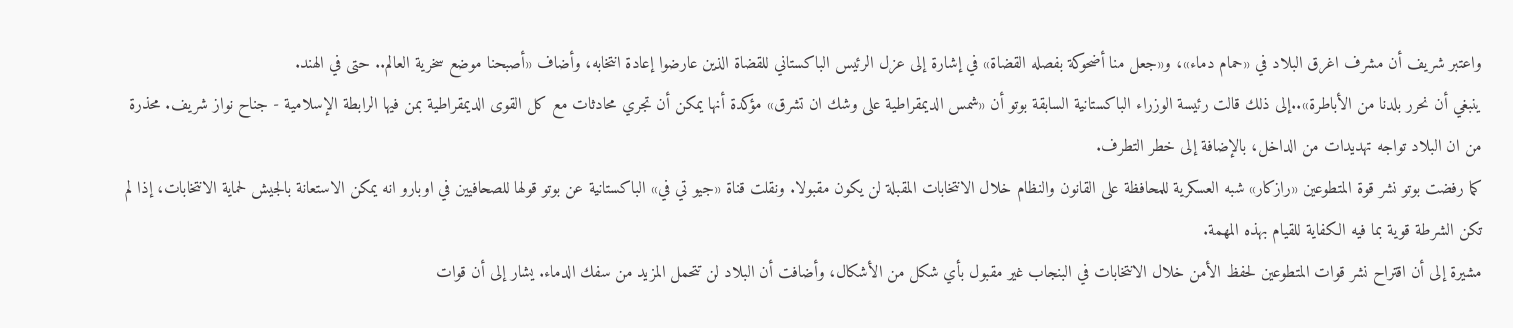واعتبر شريف أن مشرف اغرق البلاد في «حمام دماء»، و«جعل منا أضحوكة بفصله القضاة» في إشارة إلى عزل الرئيس الباكستاني للقضاة الذين عارضوا إعادة انتخابه، وأضاف «أصبحنا موضع سخرية العالم.. حتى في الهند.
ينبغي أن نحرر بلدنا من الأباطرة»..إلى ذلك قالت رئيسة الوزراء الباكستانية السابقة بوتو أن «شمس الديمقراطية على وشك ان تشرق» مؤكدة أنها يمكن أن تجري محادثات مع كل القوى الديمقراطية بمن فيها الرابطة الإسلامية - جناح نواز شريف. محذرة من ان البلاد تواجه تهديدات من الداخل، بالإضافة إلى خطر التطرف.
كما رفضت بوتو نشر قوة المتطوعين «رازكار» شبه العسكرية للمحافظة على القانون والنظام خلال الانتخابات المقبلة لن يكون مقبولا. ونقلت قناة «جيو تي في» الباكستانية عن بوتو قولها للصحافيين في اوبارو انه يمكن الاستعانة بالجيش لحماية الانتخابات، إذا لم تكن الشرطة قوية بما فيه الكفاية للقيام بهذه المهمة.
مشيرة إلى أن اقتراح نشر قوات المتطوعين لحفظ الأمن خلال الانتخابات في البنجاب غير مقبول بأي شكل من الأشكال، وأضافت أن البلاد لن تتحمل المزيد من سفك الدماء. يشار إلى أن قوات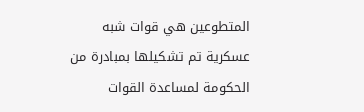المتطوعين هي قوات شبه عسكرية تم تشكيلها بمبادرة من الحكومة لمساعدة القوات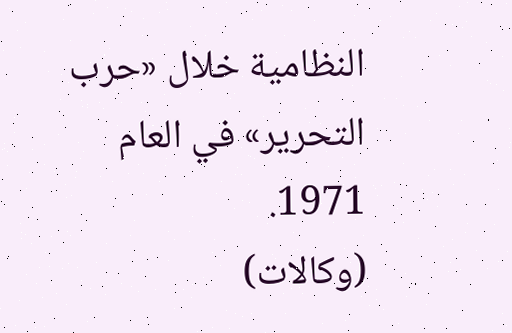النظامية خلال «حرب التحرير» في العام 1971.
(وكالات)